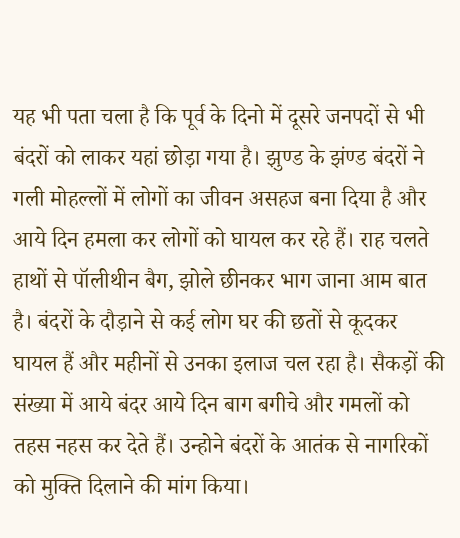यह भी पता चला है कि पूर्व के दिनो में दूसरे जनपदों से भी बंदरों को लाकर यहां छोड़ा गया है। झुण्ड के झंण्ड बंदरों ने गली मोहल्लों में लोगों का जीवन असहज बना दिया है और आये दिन हमला कर लोगों को घायल कर रहे हैं। राह चलते हाथों से पॉलीथीन बैग, झोले छीनकर भाग जाना आम बात है। बंदरों के दौड़ाने से कई लोग घर की छतों से कूदकर घायल हैं और महीनों से उनका इलाज चल रहा है। सैकड़ों की संख्या में आये बंदर आये दिन बाग बगीचे और गमलों को तहस नहस कर देते हैं। उन्होने बंदरों के आतंक से नागरिकों को मुक्ति दिलाने की मांग किया।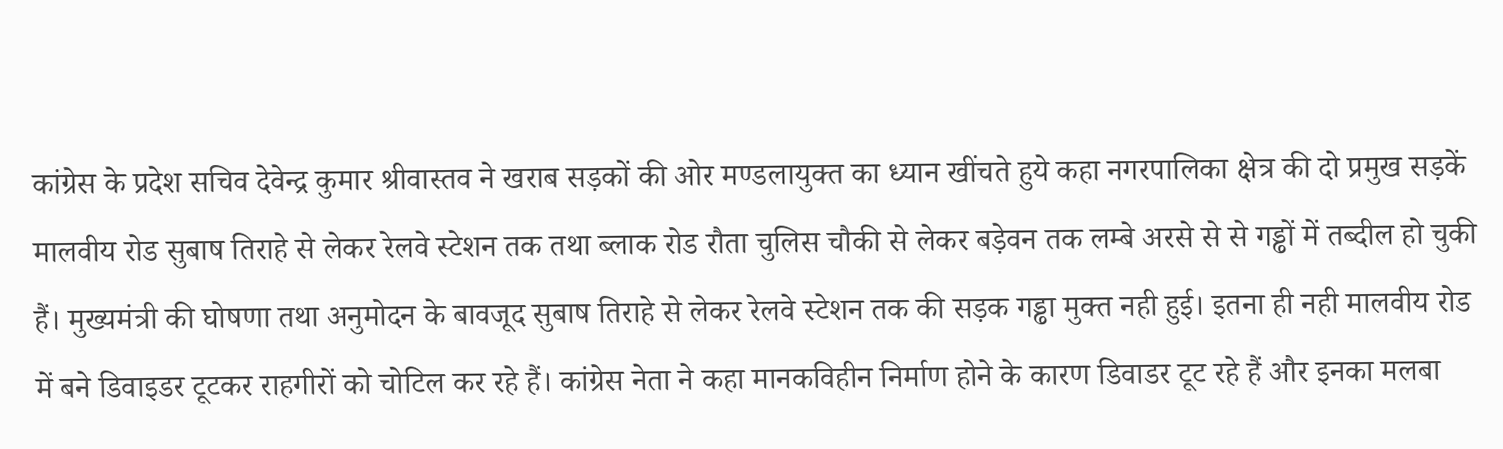कांग्रेस के प्रदेश सचिव देवेन्द्र कुमार श्रीवास्तव ने खराब सड़कों की ओर मण्डलायुक्त का ध्यान खींचते हुये कहा नगरपालिका क्षेत्र की दो प्रमुख सड़कें मालवीय रोड सुबाष तिराहे से लेकर रेलवे स्टेशन तक तथा ब्लाक रोड रौता चुलिस चौकी से लेकर बड़ेवन तक लम्बे अरसे से से गड्ढों में तब्दील हो चुकी हैं। मुख्यमंत्री की घोषणा तथा अनुमोदन के बावजूद सुबाष तिराहे से लेकर रेलवे स्टेशन तक की सड़क गड्ढा मुक्त नही हुई। इतना ही नही मालवीय रोड में बने डिवाइडर टूटकर राहगीरों को चोटिल कर रहे हैं। कांग्रेस नेता ने कहा मानकविहीन निर्माण होने के कारण डिवाडर टूट रहे हैं और इनका मलबा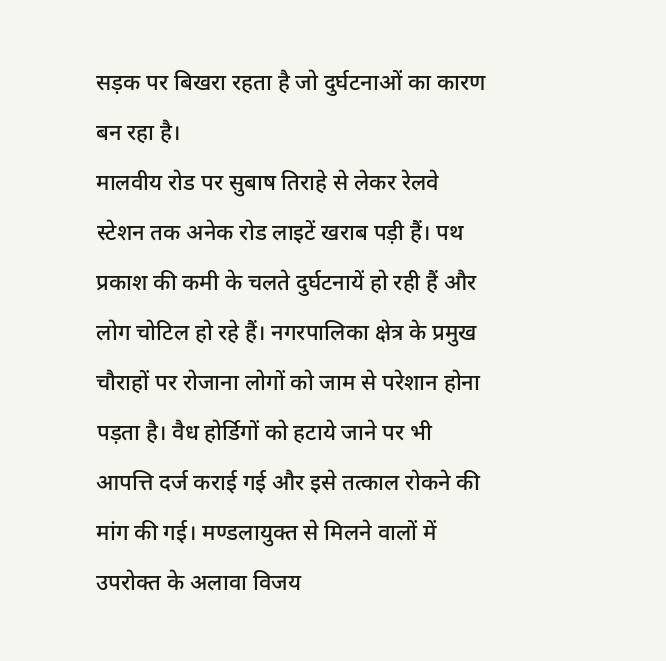सड़क पर बिखरा रहता है जो दुर्घटनाओं का कारण बन रहा है।
मालवीय रोड पर सुबाष तिराहे से लेकर रेलवे स्टेशन तक अनेक रोड लाइटें खराब पड़ी हैं। पथ प्रकाश की कमी के चलते दुर्घटनायें हो रही हैं और लोग चोटिल हो रहे हैं। नगरपालिका क्षेत्र के प्रमुख चौराहों पर रोजाना लोगों को जाम से परेशान होना पड़ता है। वैध होर्डिगों को हटाये जाने पर भी आपत्ति दर्ज कराई गई और इसे तत्काल रोकने की मांग की गई। मण्डलायुक्त से मिलने वालों में उपरोक्त के अलावा विजय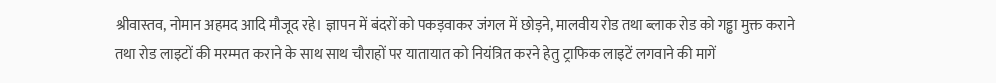श्रीवास्तव, नोमान अहमद आदि मौजूद रहे। ज्ञापन में बंदरों को पकड़वाकर जंगल में छोड़ने, मालवीय रोड तथा ब्लाक रोड को गड्ढा मुक्त कराने तथा रोड लाइटों की मरम्मत कराने के साथ साथ चौराहों पर यातायात को नियंत्रित करने हेतु ट्राफिक लाइटें लगवाने की मागें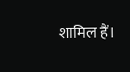शामिल हैं।